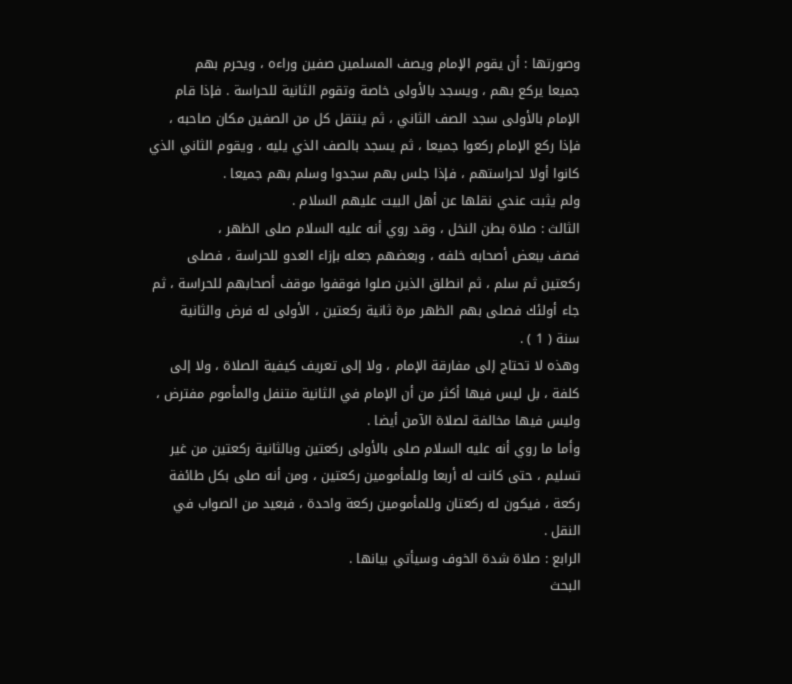وصورتها : أن يقوم الإمام ويصف المسلمين صفين وراءه ، ويحرم بهم
جميعا يركع بهم ، ويسجد بالأولى خاصة وتقوم الثانية للحراسة . فإذا قام
الإمام بالأولى سجد الصف الثاني ، ثم ينتقل كل من الصفين مكان صاحبه ،
فإذا ركع الإمام ركعوا جميعا ، ثم يسجد بالصف الذي يليه ، ويقوم الثاني الذي
كانوا أولا لحراستهم ، فإذا جلس بهم سجدوا وسلم بهم جميعا .
ولم يثبت عندي نقلها عن أهل البيت عليهم السلام .
الثالث : صلاة بطن النخل ، وقد روي أنه عليه السلام صلى الظهر ،
فصف ببعض أصحابه خلفه ، وبعضهم جعله بإزاء العدو للحراسة ، فصلى
ركعتين ثم سلم ، ثم انطلق الذين صلوا فوقفوا موقف أصحابهم للحراسة ، ثم
جاء أولئك فصلى بهم الظهر مرة ثانية ركعتين ، الأولى له فرض والثانية
سنة ( 1 ) .
وهذه لا تحتاج إلى مفارقة الإمام ، ولا إلى تعريف كيفية الصلاة ، ولا إلى
كلفة ، بل ليس فيها أكثر من أن الإمام في الثانية متنفل والمأموم مفترض ،
وليس فيها مخالفة لصلاة الآمن أيضا .
وأما ما روي أنه عليه السلام صلى بالأولى ركعتين وبالثانية ركعتين من غير
تسليم ، حتى كانت له أربعا وللمأمومين ركعتين ، ومن أنه صلى بكل طائفة
ركعة ، فيكون له ركعتان وللمأمومين ركعة واحدة ، فبعيد من الصواب في
النقل .
الرابع : صلاة شدة الخوف وسيأتي بيانها .
البحث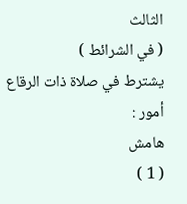الثالث
( في الشرائط )
يشترط في صلاة ذات الرقاع أمور :
هامش
( 1 )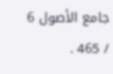جامع الأصول 6 / 465 .